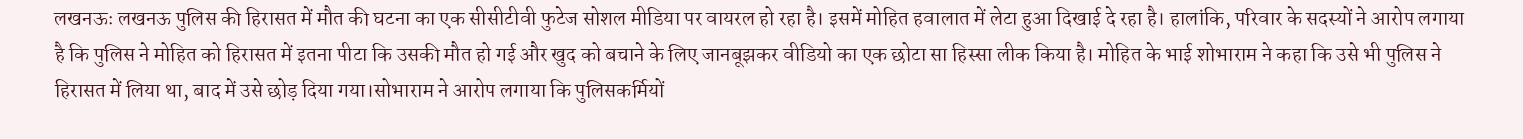लखनऊः लखनऊ पुलिस की हिरासत में मौत की घटना का एक सीसीटीवी फुटेज सोशल मीडिया पर वायरल हो रहा है। इसमें मोहित हवालात में लेटा हुआ दिखाई दे रहा है। हालांकि, परिवार के सदस्यों ने आरोप लगाया है कि पुलिस ने मोहित को हिरासत में इतना पीटा कि उसकी मौत हो गई और खुद को बचाने के लिए जानबूझकर वीडियो का एक छोटा सा हिस्सा लीक किया है। मोहित के भाई शोभाराम ने कहा कि उसे भी पुलिस ने हिरासत में लिया था, बाद में उसे छोड़ दिया गया।सोभाराम ने आरोप लगाया कि पुलिसकर्मियों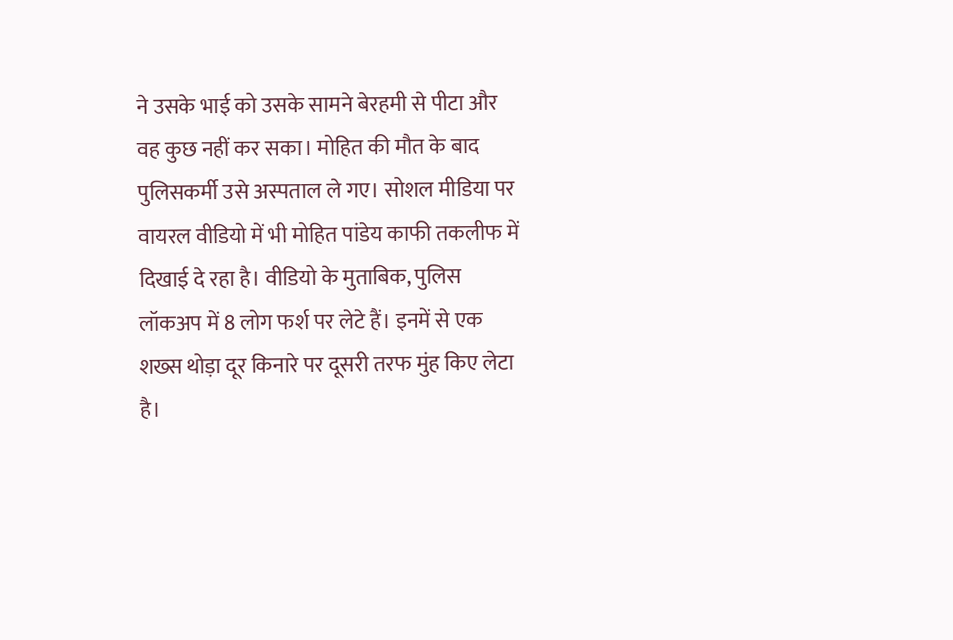ने उसके भाई को उसके सामने बेरहमी से पीटा और वह कुछ नहीं कर सका। मोहित की मौत के बाद पुलिसकर्मी उसे अस्पताल ले गए। सोशल मीडिया पर वायरल वीडियो में भी मोहित पांडेय काफी तकलीफ में दिखाई दे रहा है। वीडियो के मुताबिक, पुलिस लॉकअप में 8 लोग फर्श पर लेटे हैं। इनमें से एक शख्स थोड़ा दूर किनारे पर दूसरी तरफ मुंह किए लेटा है।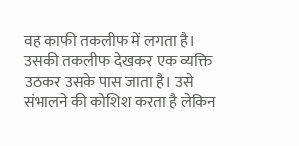वह काफी तकलीफ में लगता है। उसकी तकलीफ देखकर एक व्यक्ति उठकर उसके पास जाता है। उसे संभालने की कोशिश करता है लेकिन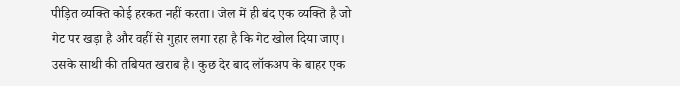पीड़ित व्यक्ति कोई हरकत नहीं करता। जेल में ही बंद एक व्यक्ति है जो गेट पर खड़ा है और वहीं से गुहार लगा रहा है कि गेट खोल दिया जाए। उसके साथी की तबियत खराब है। कुछ देर बाद लॉकअप के बाहर एक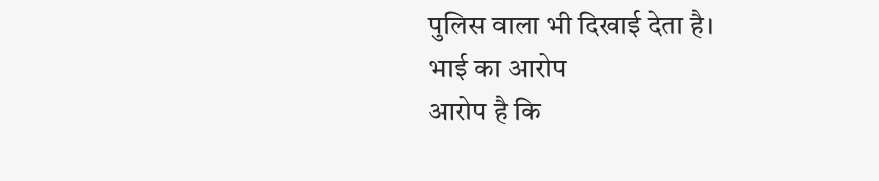पुलिस वाला भी दिखाई देता है।
भाई का आरोप
आरोप है कि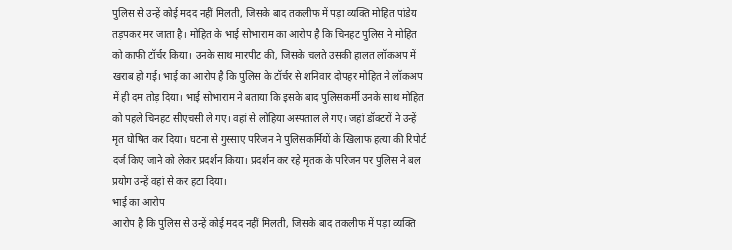पुलिस से उन्हें कोई मदद नहीं मिलती, जिसके बाद तकलीफ में पड़ा व्यक्ति मोहित पांडेय तड़पकर मर जाता है। मोहित के भाई सोभाराम का आरोप है कि चिनहट पुलिस ने मोहित को काफी टॉर्चर किया। उनके साथ मारपीट की, जिसके चलते उसकी हालत लॉकअप में खराब हो गई। भाई का आरोप है कि पुलिस के टॉर्चर से शनिवार दोपहर मोहित ने लॉकअप में ही दम तोड़ दिया। भाई सोभाराम ने बताया कि इसके बाद पुलिसकर्मी उनके साथ मोहित को पहले चिनहट सीएचसी ले गए। वहां से लोहिया अस्पताल ले गए। जहां डॉक्टरों ने उन्हें मृत घोषित कर दिया। घटना से गुस्साए परिजन ने पुलिसकर्मियों के खिलाफ हत्या की रिपोर्ट दर्ज किए जाने को लेकर प्रदर्शन किया। प्रदर्शन कर रहे मृतक के परिजन पर पुलिस ने बल प्रयोग उन्हें वहां से कर हटा दिया।
भाई का आरोप
आरोप है कि पुलिस से उन्हें कोई मदद नहीं मिलती, जिसके बाद तकलीफ में पड़ा व्यक्ति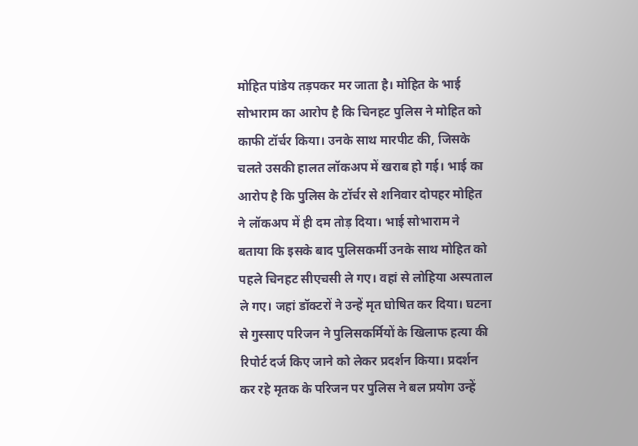मोहित पांडेय तड़पकर मर जाता है। मोहित के भाई सोभाराम का आरोप है कि चिनहट पुलिस ने मोहित को काफी टॉर्चर किया। उनके साथ मारपीट की, जिसके चलते उसकी हालत लॉकअप में खराब हो गई। भाई का आरोप है कि पुलिस के टॉर्चर से शनिवार दोपहर मोहित ने लॉकअप में ही दम तोड़ दिया। भाई सोभाराम ने बताया कि इसके बाद पुलिसकर्मी उनके साथ मोहित को पहले चिनहट सीएचसी ले गए। वहां से लोहिया अस्पताल ले गए। जहां डॉक्टरों ने उन्हें मृत घोषित कर दिया। घटना से गुस्साए परिजन ने पुलिसकर्मियों के खिलाफ हत्या की रिपोर्ट दर्ज किए जाने को लेकर प्रदर्शन किया। प्रदर्शन कर रहे मृतक के परिजन पर पुलिस ने बल प्रयोग उन्हें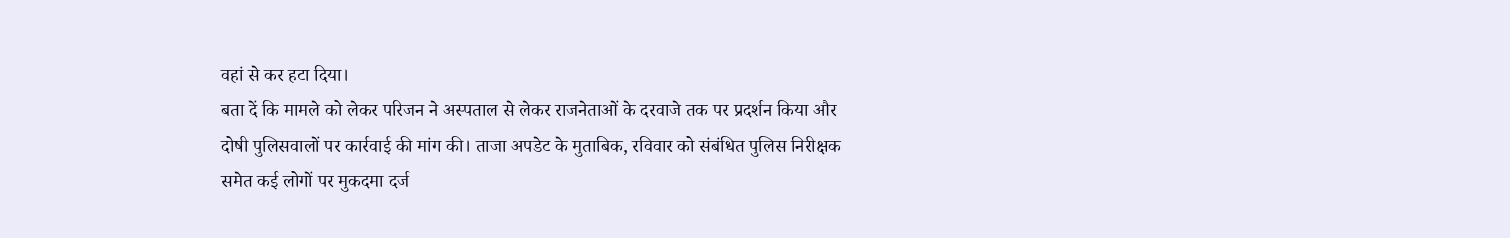वहां से कर हटा दिया।
बता दें कि मामले को लेकर परिजन ने अस्पताल से लेकर राजनेताओं के दरवाजे तक पर प्रदर्शन किया और दोषी पुलिसवालों पर कार्रवाई की मांग की। ताजा अपडेट के मुताबिक, रविवार को संबंधित पुलिस निरीक्षक समेत कई लोगों पर मुकदमा दर्ज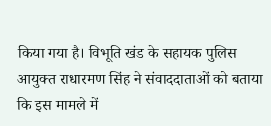किया गया है। विभूति खंड के सहायक पुलिस आयुक्त राधारमण सिंह ने संवाददाताओं को बताया कि इस मामले में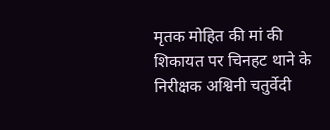मृतक मोहित की मां की शिकायत पर चिनहट थाने के निरीक्षक अश्विनी चतुर्वेदी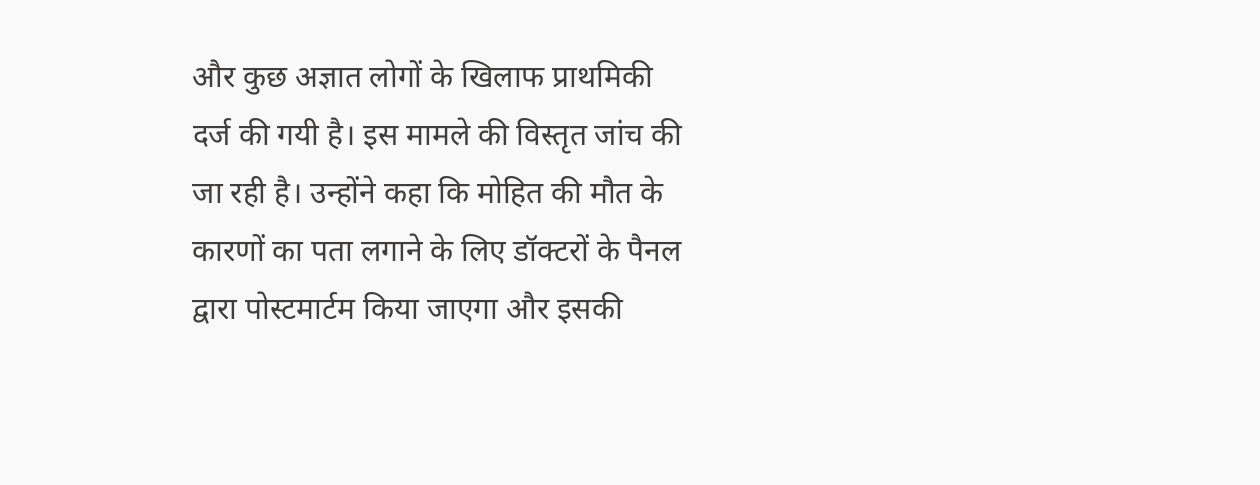और कुछ अज्ञात लोगों के खिलाफ प्राथमिकी दर्ज की गयी है। इस मामले की विस्तृत जांच की जा रही है। उन्होंने कहा कि मोहित की मौत के कारणों का पता लगाने के लिए डॉक्टरों के पैनल द्वारा पोस्टमार्टम किया जाएगा और इसकी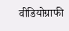वीडियोग्राफी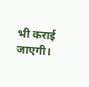भी कराई जाएगी।